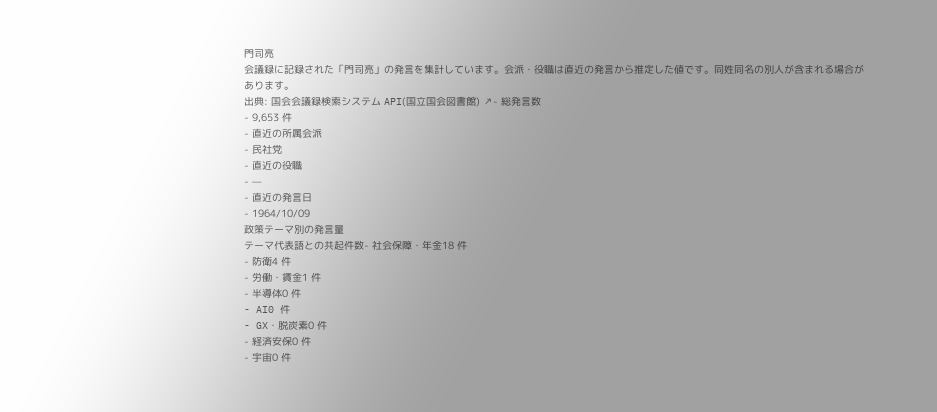門司亮
会議録に記録された「門司亮」の発言を集計しています。会派・役職は直近の発言から推定した値です。同姓同名の別人が含まれる場合があります。
出典: 国会会議録検索システム API(国立国会図書館) ↗- 総発言数
- 9,653 件
- 直近の所属会派
- 民社党
- 直近の役職
- —
- 直近の発言日
- 1964/10/09
政策テーマ別の発言量
テーマ代表語との共起件数- 社会保障・年金18 件
- 防衛4 件
- 労働・賃金1 件
- 半導体0 件
- AI0 件
- GX・脱炭素0 件
- 経済安保0 件
- 宇宙0 件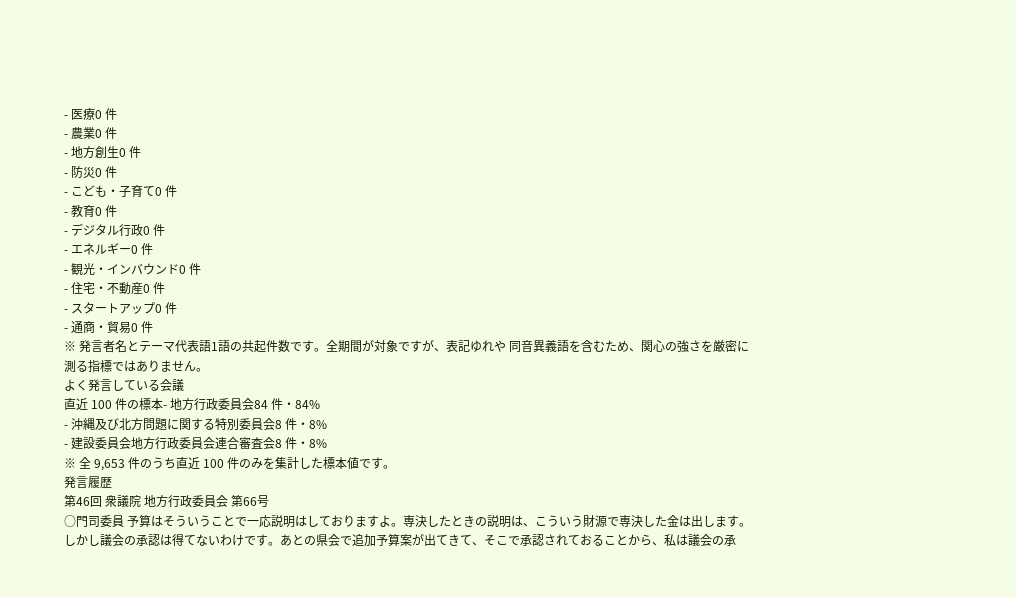- 医療0 件
- 農業0 件
- 地方創生0 件
- 防災0 件
- こども・子育て0 件
- 教育0 件
- デジタル行政0 件
- エネルギー0 件
- 観光・インバウンド0 件
- 住宅・不動産0 件
- スタートアップ0 件
- 通商・貿易0 件
※ 発言者名とテーマ代表語1語の共起件数です。全期間が対象ですが、表記ゆれや 同音異義語を含むため、関心の強さを厳密に測る指標ではありません。
よく発言している会議
直近 100 件の標本- 地方行政委員会84 件・84%
- 沖縄及び北方問題に関する特別委員会8 件・8%
- 建設委員会地方行政委員会連合審査会8 件・8%
※ 全 9,653 件のうち直近 100 件のみを集計した標本値です。
発言履歴
第46回 衆議院 地方行政委員会 第66号
○門司委員 予算はそういうことで一応説明はしておりますよ。専決したときの説明は、こういう財源で専決した金は出します。しかし議会の承認は得てないわけです。あとの県会で追加予算案が出てきて、そこで承認されておることから、私は議会の承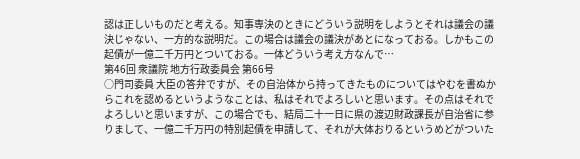認は正しいものだと考える。知事専決のときにどういう説明をしようとそれは議会の議決じゃない、一方的な説明だ。この場合は議会の議決があとになっておる。しかもこの起債が一億二千万円とついておる。一体どういう考え方なんで…
第46回 衆議院 地方行政委員会 第66号
○門司委員 大臣の答弁ですが、その自治体から持ってきたものについてはやむを書ぬからこれを認めるというようなことは、私はそれでよろしいと思います。その点はそれでよろしいと思いますが、この場合でも、結局二十一日に県の渡辺財政課長が自治省に参りまして、一億二千万円の特別起債を申請して、それが大体おりるというめどがついた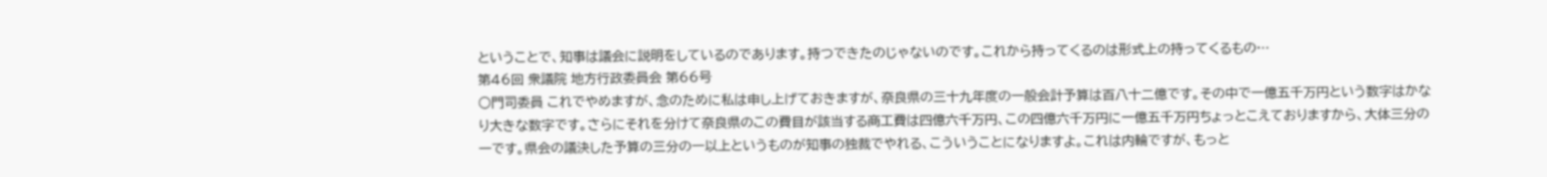ということで、知事は議会に説明をしているのであります。持つできたのじゃないのです。これから持ってくるのは形式上の持ってくるもの…
第46回 衆議院 地方行政委員会 第66号
○門司委員 これでやめますが、念のために私は申し上げておきますが、奈良県の三十九年度の一般会計予算は百八十二億です。その中で一億五千万円という数字はかなり大きな数字です。さらにそれを分けて奈良県のこの費目が該当する商工費は四億六千万円、この四億六千万円に一億五千万円ちょっとこえておりますから、大体三分の一です。県会の議決した予算の三分の一以上というものが知事の独裁でやれる、こういうことになりますよ。これは内輪ですが、もっと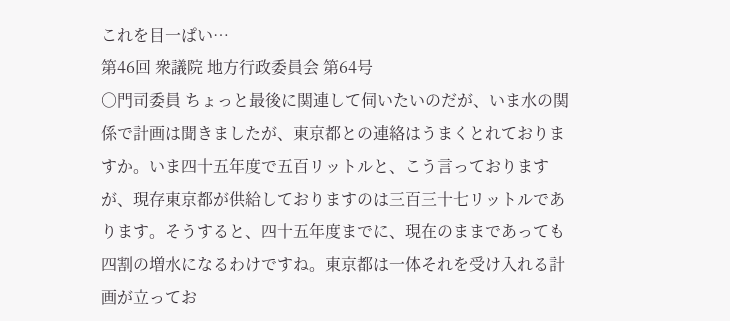これを目一ぱい…
第46回 衆議院 地方行政委員会 第64号
○門司委員 ちょっと最後に関連して伺いたいのだが、いま水の関係で計画は聞きましたが、東京都との連絡はうまくとれておりますか。いま四十五年度で五百リットルと、こう言っておりますが、現存東京都が供給しておりますのは三百三十七リットルであります。そうすると、四十五年度までに、現在のままであっても四割の増水になるわけですね。東京都は一体それを受け入れる計画が立ってお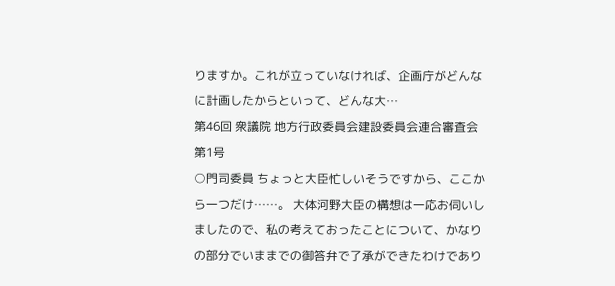りますか。これが立っていなければ、企画庁がどんなに計画したからといって、どんな大…
第46回 衆議院 地方行政委員会建設委員会連合審査会 第1号
○門司委員 ちょっと大臣忙しいそうですから、ここから一つだけ……。 大体河野大臣の構想は一応お伺いしましたので、私の考えておったことについて、かなりの部分でいままでの御答弁で了承ができたわけであり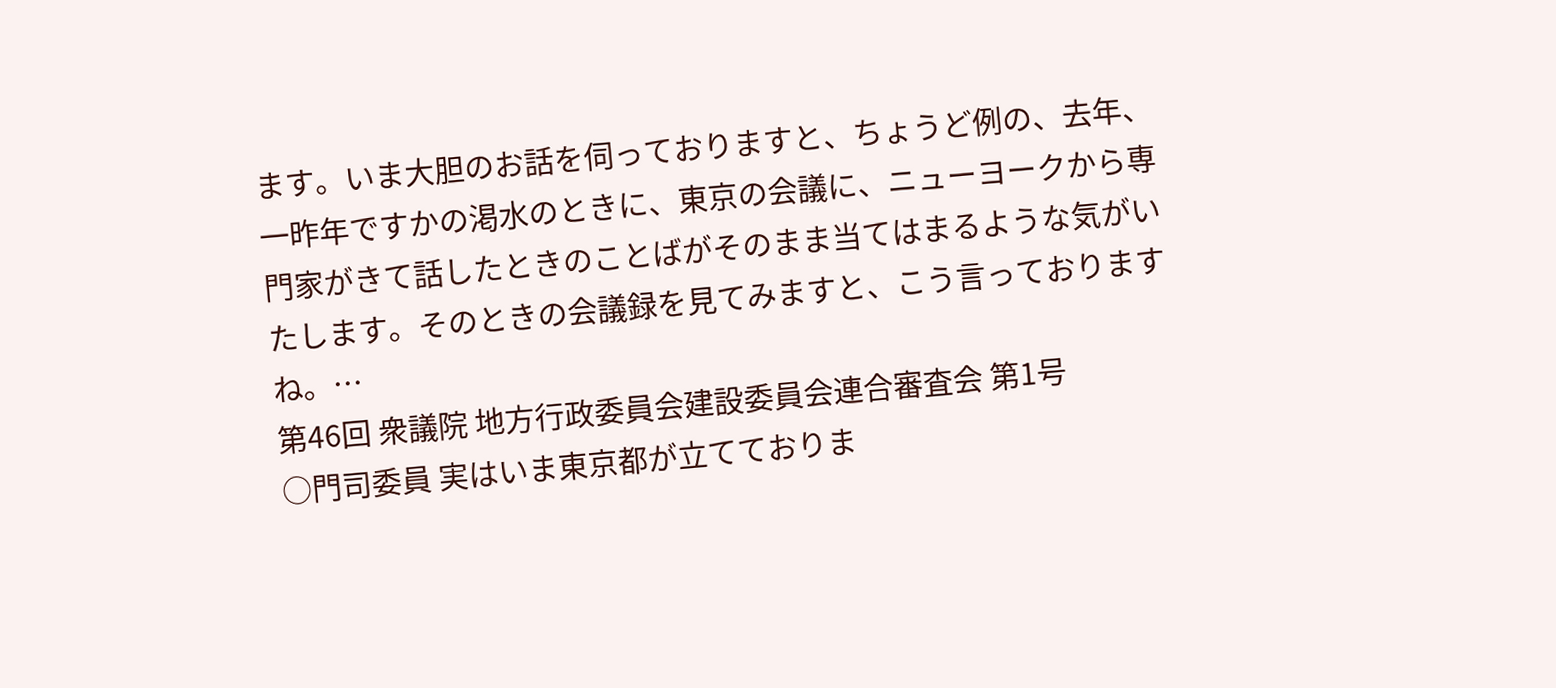ます。いま大胆のお話を伺っておりますと、ちょうど例の、去年、一昨年ですかの渇水のときに、東京の会議に、ニューヨークから専門家がきて話したときのことばがそのまま当てはまるような気がいたします。そのときの会議録を見てみますと、こう言っておりますね。…
第46回 衆議院 地方行政委員会建設委員会連合審査会 第1号
○門司委員 実はいま東京都が立てておりま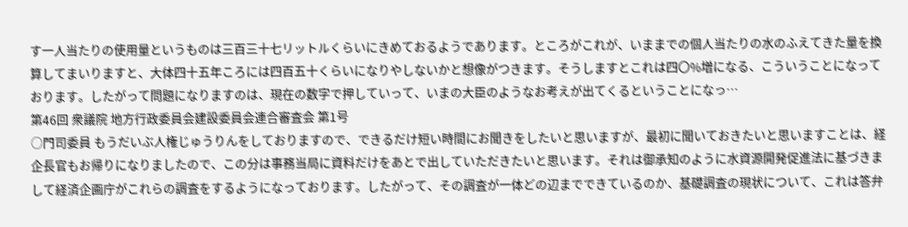す一人当たりの使用量というものは三百三十七リットルくらいにきめておるようであります。ところがこれが、いままでの個人当たりの水のふえてきた量を換算してまいりますと、大体四十五年ころには四百五十くらいになりやしないかと想像がつきます。そうしますとこれは四〇%増になる、こういうことになっております。したがって問題になりますのは、現在の数字で押していって、いまの大臣のようなお考えが出てくるということになっ…
第46回 衆議院 地方行政委員会建設委員会連合審査会 第1号
○門司委員 もうだいぶ人権じゅうりんをしておりますので、できるだけ短い時間にお聞きをしたいと思いますが、最初に聞いておきたいと思いますことは、経企長官もお帰りになりましたので、この分は事務当局に資料だけをあとで出していただきたいと思います。それは御承知のように水資源開発促進法に基づきまして経済企画庁がこれらの調査をするようになっております。したがって、その調査が一体どの辺までできているのか、基礎調査の現状について、これは答弁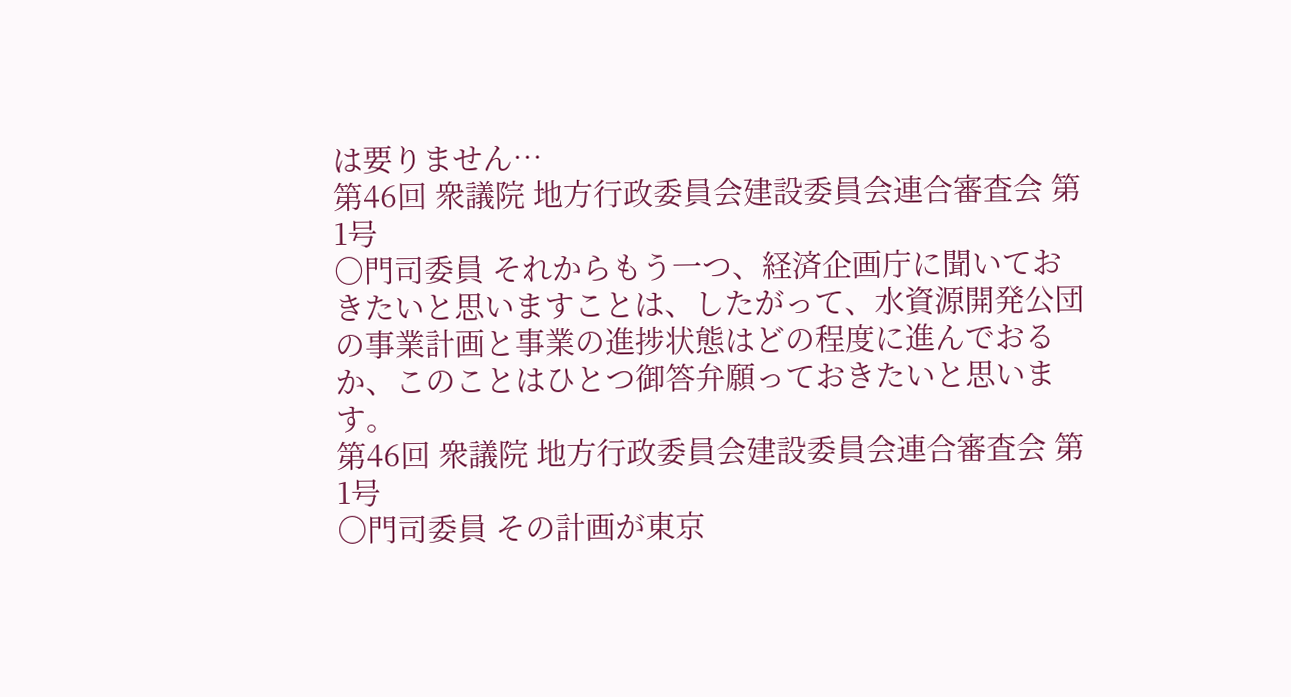は要りません…
第46回 衆議院 地方行政委員会建設委員会連合審査会 第1号
○門司委員 それからもう一つ、経済企画庁に聞いておきたいと思いますことは、したがって、水資源開発公団の事業計画と事業の進捗状態はどの程度に進んでおるか、このことはひとつ御答弁願っておきたいと思います。
第46回 衆議院 地方行政委員会建設委員会連合審査会 第1号
○門司委員 その計画が東京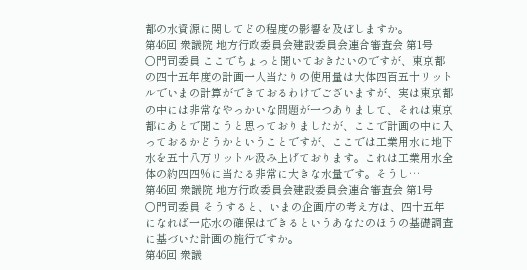都の水資源に関してどの程度の影響を及ぼしますか。
第46回 衆議院 地方行政委員会建設委員会連合審査会 第1号
○門司委員 ここでちょっと聞いておきたいのですが、東京都の四十五年度の計画一人当たりの使用量は大体四百五十リットルでいまの計算ができておるわけでございますが、実は東京都の中には非常なやっかいな問題が一つありまして、それは東京都にあとで聞こうと思っておりましたが、ここで計画の中に入っておるかどうかということですが、ここでは工業用水に地下水を五十八万リットル汲み上げております。これは工業用水全体の約四四%に当たる非常に大きな水量です。そうし…
第46回 衆議院 地方行政委員会建設委員会連合審査会 第1号
○門司委員 そうすると、いまの企画庁の考え方は、四十五年になれば一応水の確保はできるというあなたのほうの基礎調査に基づいた計画の施行ですか。
第46回 衆議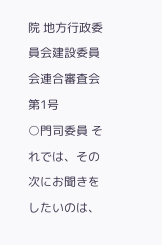院 地方行政委員会建設委員会連合審査会 第1号
○門司委員 それでは、その次にお聞きをしたいのは、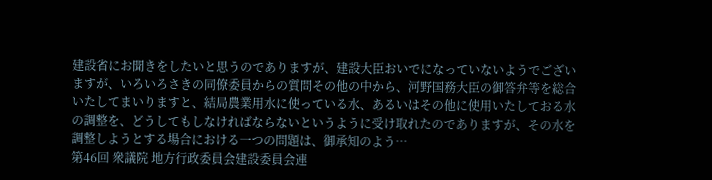建設省にお聞きをしたいと思うのでありますが、建設大臣おいでになっていないようでございますが、いろいろさきの同僚委員からの質問その他の中から、河野国務大臣の御答弁等を総合いたしてまいりますと、結局農業用水に使っている水、あるいはその他に使用いたしておる水の調整を、どうしてもしなければならないというように受け取れたのでありますが、その水を調整しようとする場合における一つの問題は、御承知のよう…
第46回 衆議院 地方行政委員会建設委員会連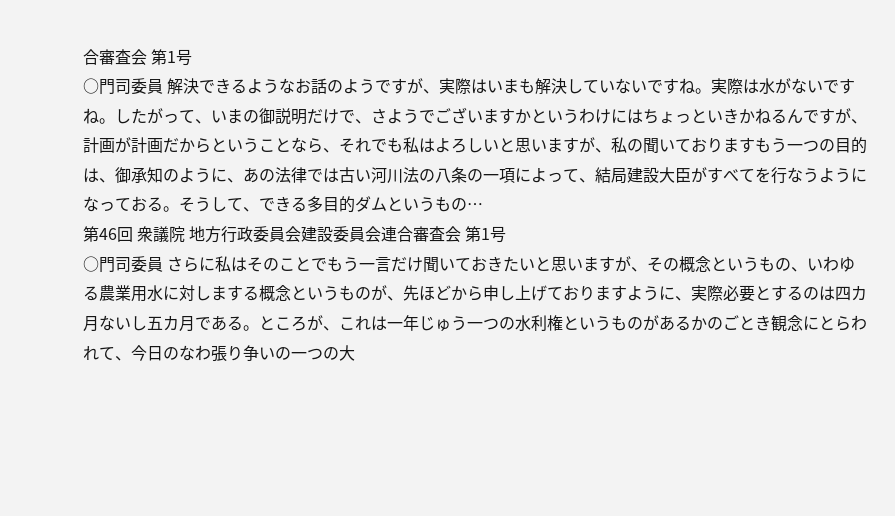合審査会 第1号
○門司委員 解決できるようなお話のようですが、実際はいまも解決していないですね。実際は水がないですね。したがって、いまの御説明だけで、さようでございますかというわけにはちょっといきかねるんですが、計画が計画だからということなら、それでも私はよろしいと思いますが、私の聞いておりますもう一つの目的は、御承知のように、あの法律では古い河川法の八条の一項によって、結局建設大臣がすべてを行なうようになっておる。そうして、できる多目的ダムというもの…
第46回 衆議院 地方行政委員会建設委員会連合審査会 第1号
○門司委員 さらに私はそのことでもう一言だけ聞いておきたいと思いますが、その概念というもの、いわゆる農業用水に対しまする概念というものが、先ほどから申し上げておりますように、実際必要とするのは四カ月ないし五カ月である。ところが、これは一年じゅう一つの水利権というものがあるかのごとき観念にとらわれて、今日のなわ張り争いの一つの大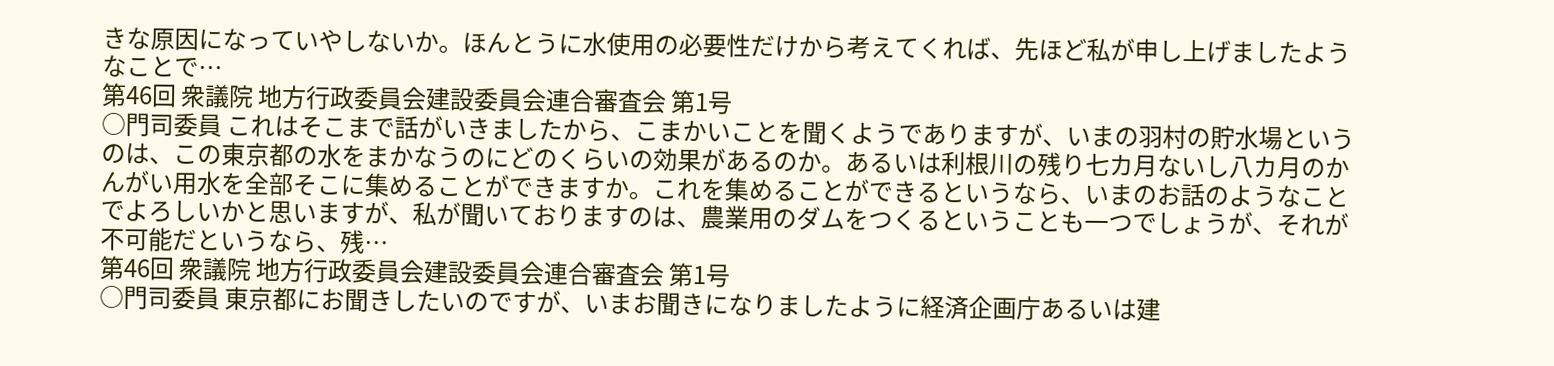きな原因になっていやしないか。ほんとうに水使用の必要性だけから考えてくれば、先ほど私が申し上げましたようなことで…
第46回 衆議院 地方行政委員会建設委員会連合審査会 第1号
○門司委員 これはそこまで話がいきましたから、こまかいことを聞くようでありますが、いまの羽村の貯水場というのは、この東京都の水をまかなうのにどのくらいの効果があるのか。あるいは利根川の残り七カ月ないし八カ月のかんがい用水を全部そこに集めることができますか。これを集めることができるというなら、いまのお話のようなことでよろしいかと思いますが、私が聞いておりますのは、農業用のダムをつくるということも一つでしょうが、それが不可能だというなら、残…
第46回 衆議院 地方行政委員会建設委員会連合審査会 第1号
○門司委員 東京都にお聞きしたいのですが、いまお聞きになりましたように経済企画庁あるいは建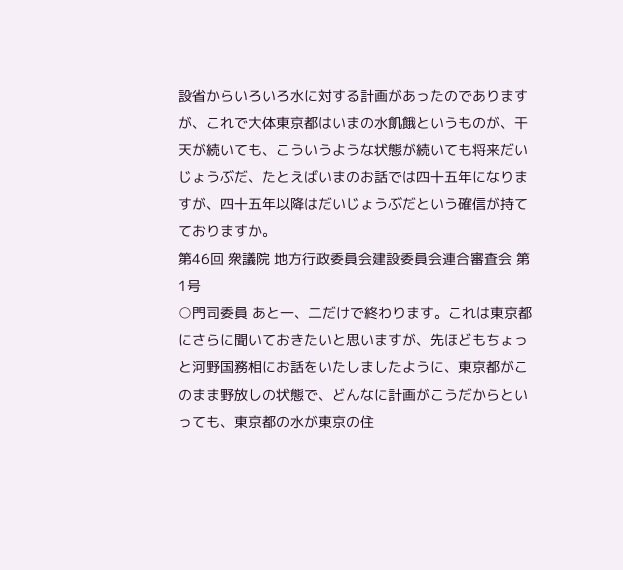設省からいろいろ水に対する計画があったのでありますが、これで大体東京都はいまの水飢餓というものが、干天が続いても、こういうような状態が続いても将来だいじょうぶだ、たとえばいまのお話では四十五年になりますが、四十五年以降はだいじょうぶだという確信が持てておりますか。
第46回 衆議院 地方行政委員会建設委員会連合審査会 第1号
○門司委員 あと一、二だけで終わります。これは東京都にさらに聞いておきたいと思いますが、先ほどもちょっと河野国務相にお話をいたしましたように、東京都がこのまま野放しの状態で、どんなに計画がこうだからといっても、東京都の水が東京の住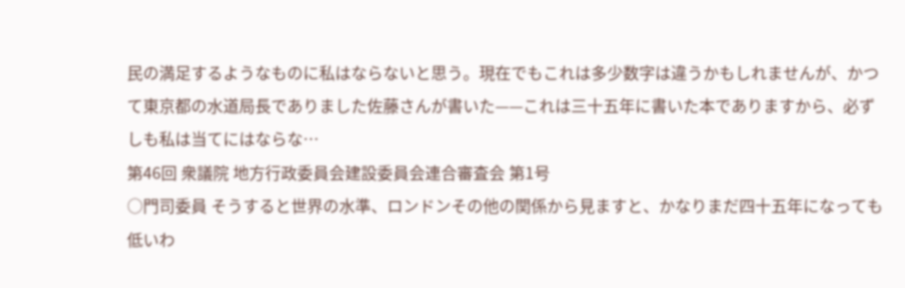民の満足するようなものに私はならないと思う。現在でもこれは多少数字は違うかもしれませんが、かつて東京都の水道局長でありました佐藤さんが書いた——これは三十五年に書いた本でありますから、必ずしも私は当てにはならな…
第46回 衆議院 地方行政委員会建設委員会連合審査会 第1号
○門司委員 そうすると世界の水準、ロンドンその他の関係から見ますと、かなりまだ四十五年になっても低いわ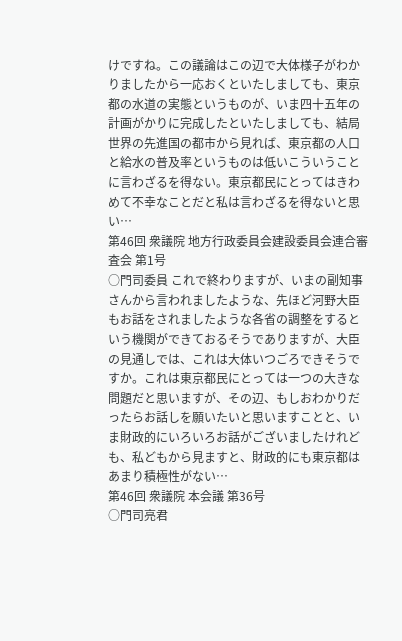けですね。この議論はこの辺で大体様子がわかりましたから一応おくといたしましても、東京都の水道の実態というものが、いま四十五年の計画がかりに完成したといたしましても、結局世界の先進国の都市から見れば、東京都の人口と給水の普及率というものは低いこういうことに言わざるを得ない。東京都民にとってはきわめて不幸なことだと私は言わざるを得ないと思い…
第46回 衆議院 地方行政委員会建設委員会連合審査会 第1号
○門司委員 これで終わりますが、いまの副知事さんから言われましたような、先ほど河野大臣もお話をされましたような各省の調整をするという機関ができておるそうでありますが、大臣の見通しでは、これは大体いつごろできそうですか。これは東京都民にとっては一つの大きな問題だと思いますが、その辺、もしおわかりだったらお話しを願いたいと思いますことと、いま財政的にいろいろお話がございましたけれども、私どもから見ますと、財政的にも東京都はあまり積極性がない…
第46回 衆議院 本会議 第36号
○門司亮君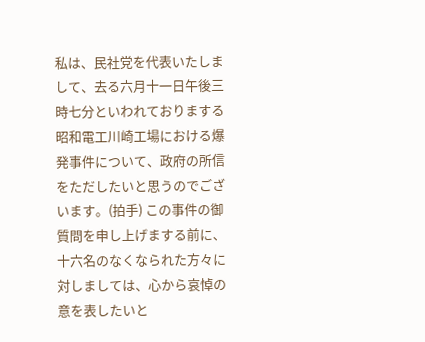私は、民社党を代表いたしまして、去る六月十一日午後三時七分といわれておりまする昭和電工川崎工場における爆発事件について、政府の所信をただしたいと思うのでございます。(拍手) この事件の御質問を申し上げまする前に、十六名のなくなられた方々に対しましては、心から哀悼の意を表したいと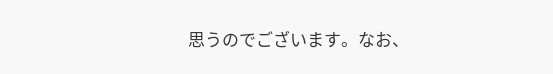思うのでございます。なお、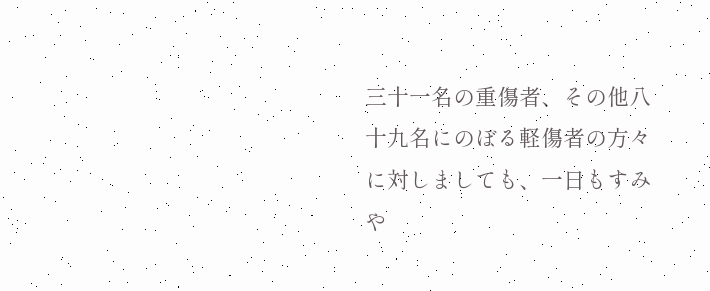三十一名の重傷者、その他八十九名にのぼる軽傷者の方々に対しましても、一日もすみや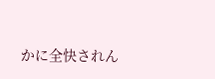かに全快されん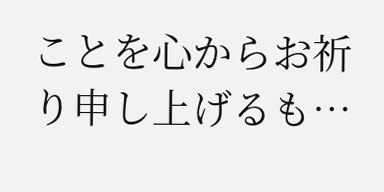ことを心からお祈り申し上げるも…